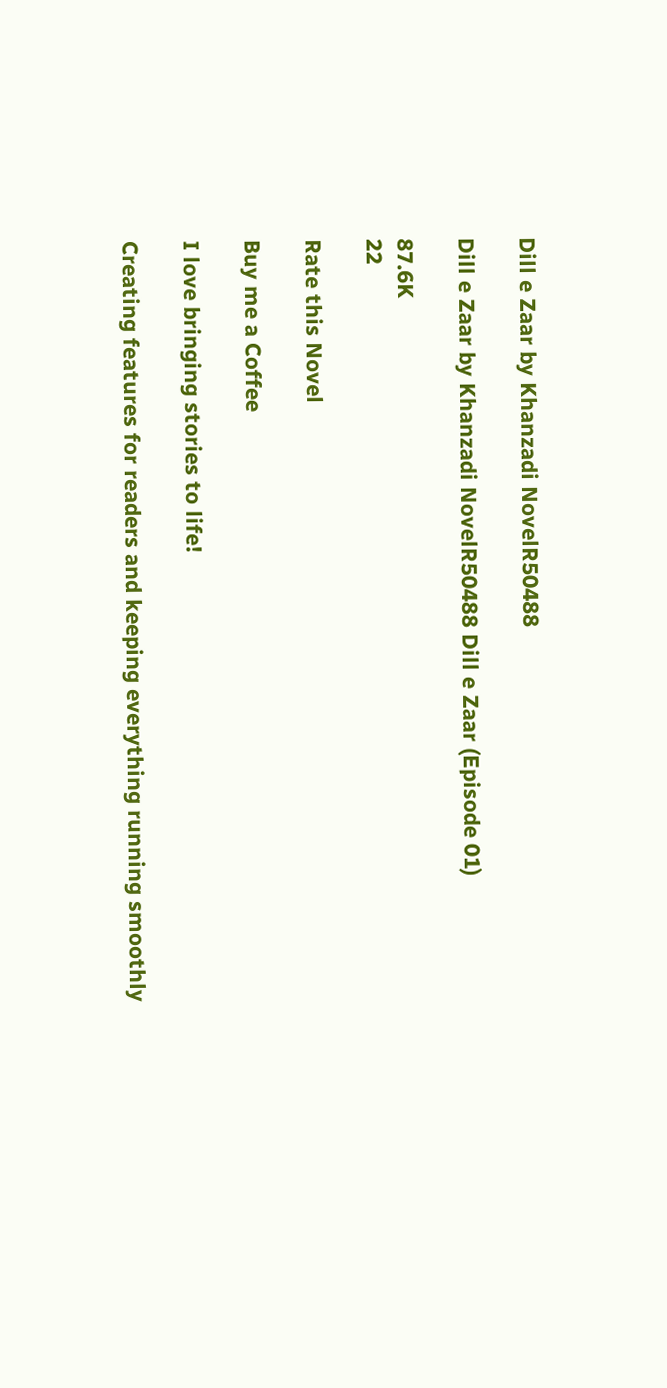Dill e Zaar by Khanzadi NovelR50488

Dill e Zaar by Khanzadi NovelR50488 Dill e Zaar (Episode 01)

87.6K
22

Rate this Novel

Buy me a Coffee

I love bringing stories to life!

Creating features for readers and keeping everything running smoothly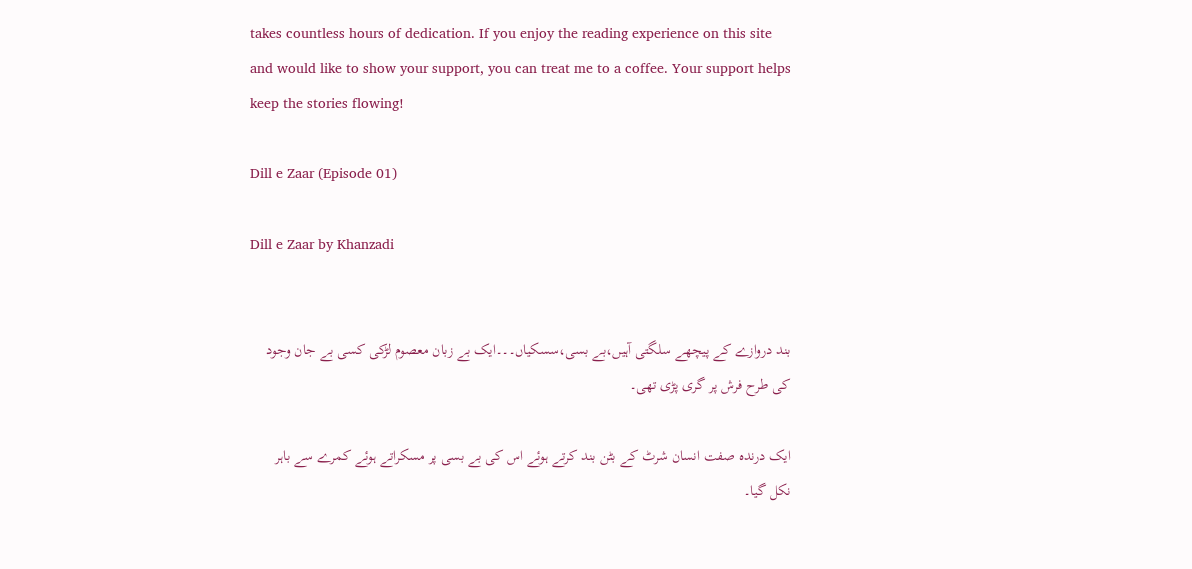takes countless hours of dedication. If you enjoy the reading experience on this site and would like to show your support, you can treat me to a coffee. Your support helps keep the stories flowing!

Dill e Zaar (Episode 01)

Dill e Zaar by Khanzadi


بند دروازے کے پیچھے سلگتی آہیں،بے بسی،سسکیاں۔۔۔ایک بے زبان معصوم لڑکی کسی بے جان وجود کی طرح فرش پر گری پڑی تھی۔

ایک درندہ صفت انسان شرٹ کے بٹن بند کرتے ہوئے اس کی بے بسی پر مسکراتے ہوئے کمرے سے باہر نکل گیا۔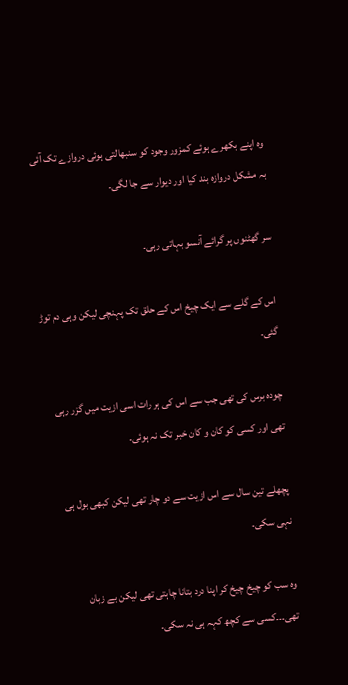وہ اپنے بکھرے ہوئے کمزور وجود کو سنبھالتی ہوئی دروازے تک آئی بہ مشکل دروازہ بند کیا اور دیوار سے جا لگی۔

سر گھٹنوں پر گرائے آنسو بہاتی رہی۔

اس کے گلے سے ایک چیخ اس کے حلق تک پہنچی لیکن وہی دم توڑ گئی۔

چودہ برس کی تھی جب سے اس کی ہر رات اسی ازیت میں گزر رہی تھی اور کسی کو کان و کان خبر تک نہ ہوئی۔

پچھلے تین سال سے اس ازیت سے دو چار تھی لیکن کبھی بول ہی نہی سکی۔

وہ سب کو چیخ چیخ کر اپنا درد بتانا چاہتی تھی لیکن بے زبان تھی۔۔۔کسی سے کچھ کہہ ہی نہ سکی۔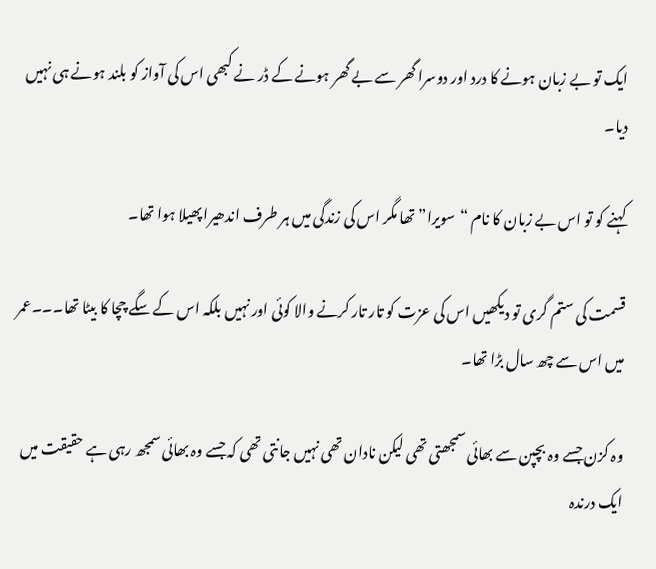ایک تو بے زبان ہونے کا درد اور دوسرا گھر سے بے گھر ہونے کے ڈر نے کبھی اس کی آواز کو بلند ہونے ہی نہیں دیا۔

کہنے کو تو اس بے زبان کا نام “سویرا” تھا مگر اس کی زندگی میں ہر طرف اندھیرا پھیلا ہوا تھا۔

قسمت کی ستم گری تو دیکھیں اس کی عزت کو تار تار کرنے والا کوئی اور نہیں بلکہ اس کے سگے چچا کا بیٹا تھا۔۔۔عمر میں اس سے چھ سال بڑا تھا۔

وہ کزن جسے وہ بچپن سے بھائی سمجھتی تھی لیکن نادان تھی نہیں جانتی تھی کہ جسے وہ بھائی سمجھ رہی ہے حقیقت میں ایک درندہ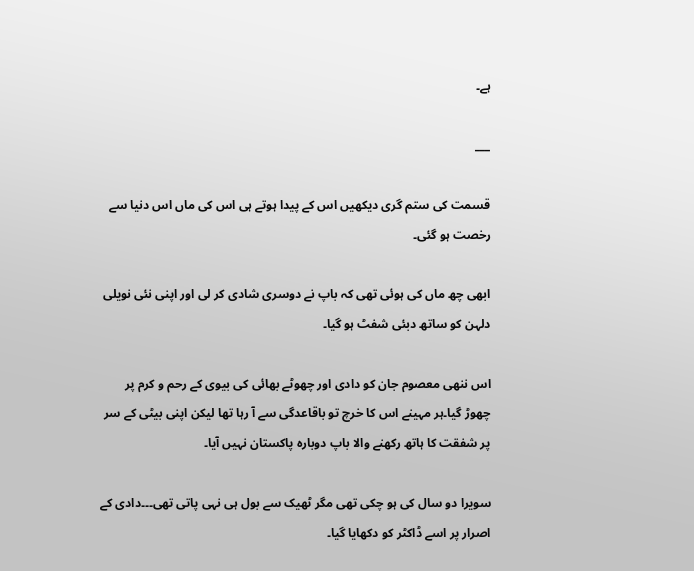ہے۔

___

قسمت کی ستم گری دیکھیں اس کے پیدا ہوتے ہی اس کی ماں اس دنیا سے رخصت ہو گئی۔

ابھی چھ ماں کی ہوئی تھی کہ باپ نے دوسری شادی کر لی اور اپنی نئی نویلی دلہن کو ساتھ دبئی شفٹ ہو گیا۔

اس ننھی معصوم جان کو دادی اور چھوٹے بھائی کی بیوی کے رحم و کرم پر چھوڑ گیا۔ہر مہینے اس کا خرچ تو باقاعدگی سے آ رہا تھا لیکن اپنی بیٹی کے سر پر شفقت کا ہاتھ رکھنے والا باپ دوبارہ پاکستان نہیں آیا۔

سویرا دو سال کی ہو چکی تھی مگر ٹھیک سے بول ہی نہی پاتی تھی۔۔۔دادی کے اصرار پر اسے ڈاکٹر کو دکھایا گیا۔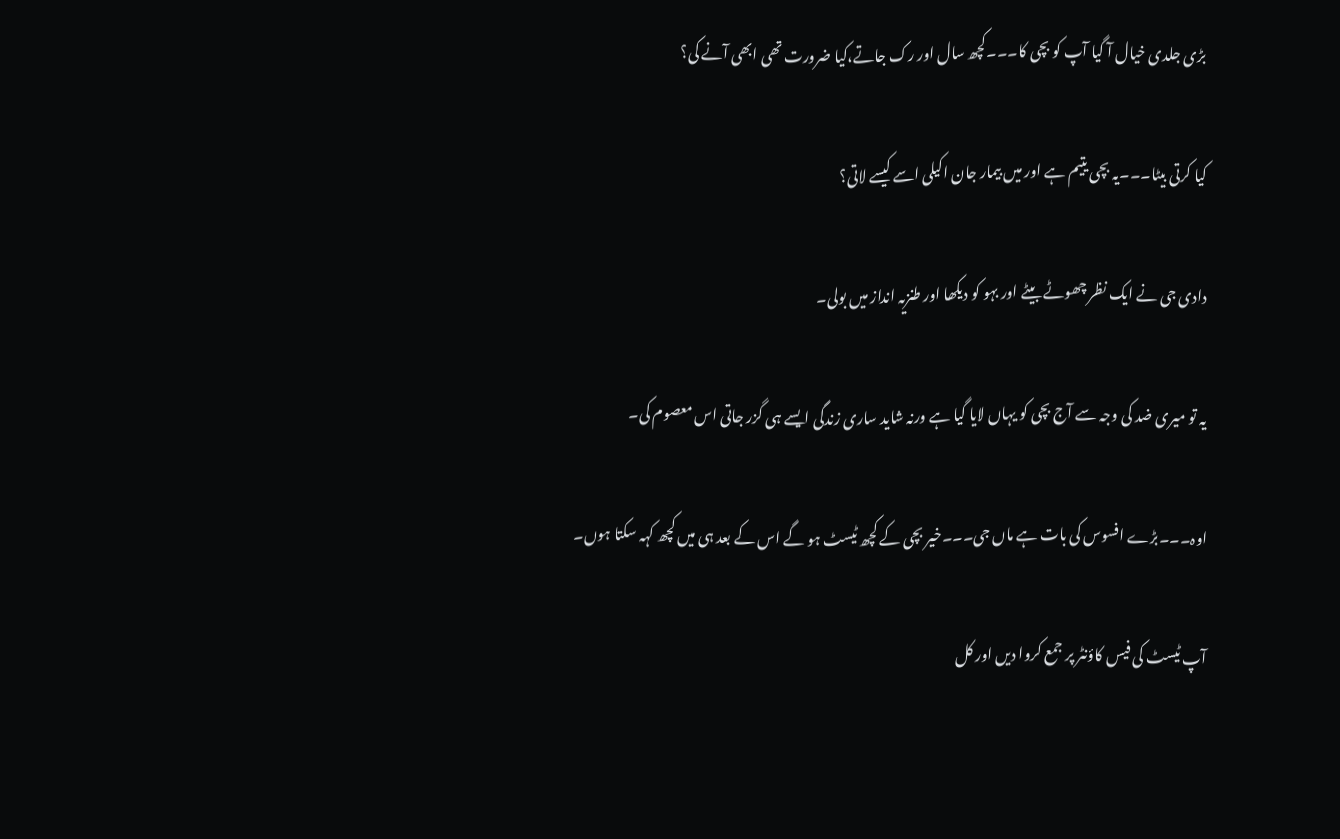بڑی جلدی خیال آ گیا آپ کو بچی کا۔۔۔کچھ سال اور رک جاتے،کیا ضرورت تھی ابھی آنے کی؟

کیا کرتی بیٹا۔۔۔یہ بچی یتیم ہے اور میں بیمار جان اکیلی اسے کیسے لاتی؟

دادی جی نے ایک نظر چھوٹے بیٹے اور بہو کو دیکھا اور طنزیہ انداز میں بولی۔

یہ تو میری ضد کی وجہ سے آج بچی کو یہاں لایا گیا ہے ورنہ شاید ساری زندگی ایسے ہی گزر جاتی اس معصوم کی۔

اوہ۔۔۔بڑے افسوس کی بات ہے ماں جی۔۔۔خیر بچی کے کچھ ٹیسٹ ہو گے اس کے بعد ہی میں کچھ کہہ سکتا ہوں۔

آپ ٹیسٹ کی فیس کاؤنٹر پر جمع کروا دیں اور کل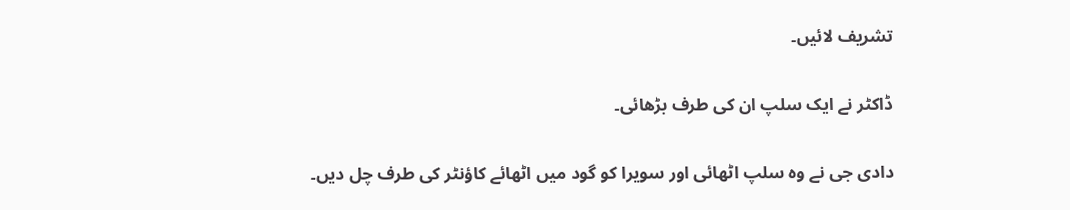تشریف لائیں۔

ڈاکٹر نے ایک سلپ ان کی طرف بڑھائی۔

دادی جی نے وہ سلپ اٹھائی اور سویرا کو گود میں اٹھائے کاؤنٹر کی طرف چل دیں۔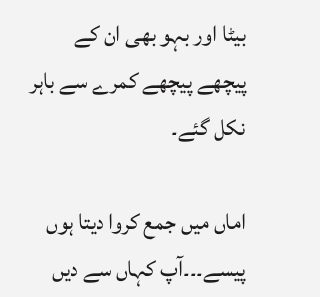بیٹا اور بہو بھی ان کے پیچھے پیچھے کمرے سے باہر نکل گئے۔

اماں میں جمع کروا دیتا ہوں پیسے۔۔۔آپ کہاں سے دیں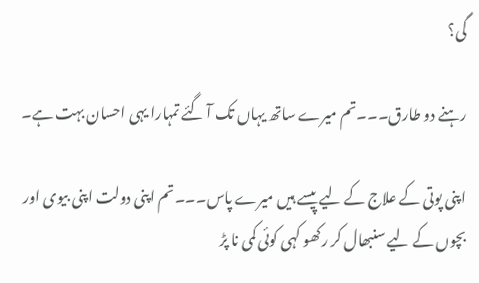گی؟

رہنے دو طارق۔۔۔تم میرے ساتھ یہاں تک آ گئے تمہارا یہی احسان بہت ہے۔

اپنی پوتی کے علاج کے لیے پیسے ہیں میرے پاس۔۔۔تم اپنی دولت اپنی بیوی اور بچوں کے لیے سنبھال کر رکھو کہی کوئی کمی نا پڑ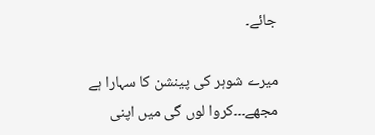جائے۔

میرے شوہر کی پینشن کا سہارا ہے مجھے۔۔۔کروا لوں گی میں اپنی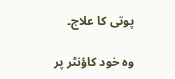پوتی کا علاج۔

وہ خود کاؤنٹر پر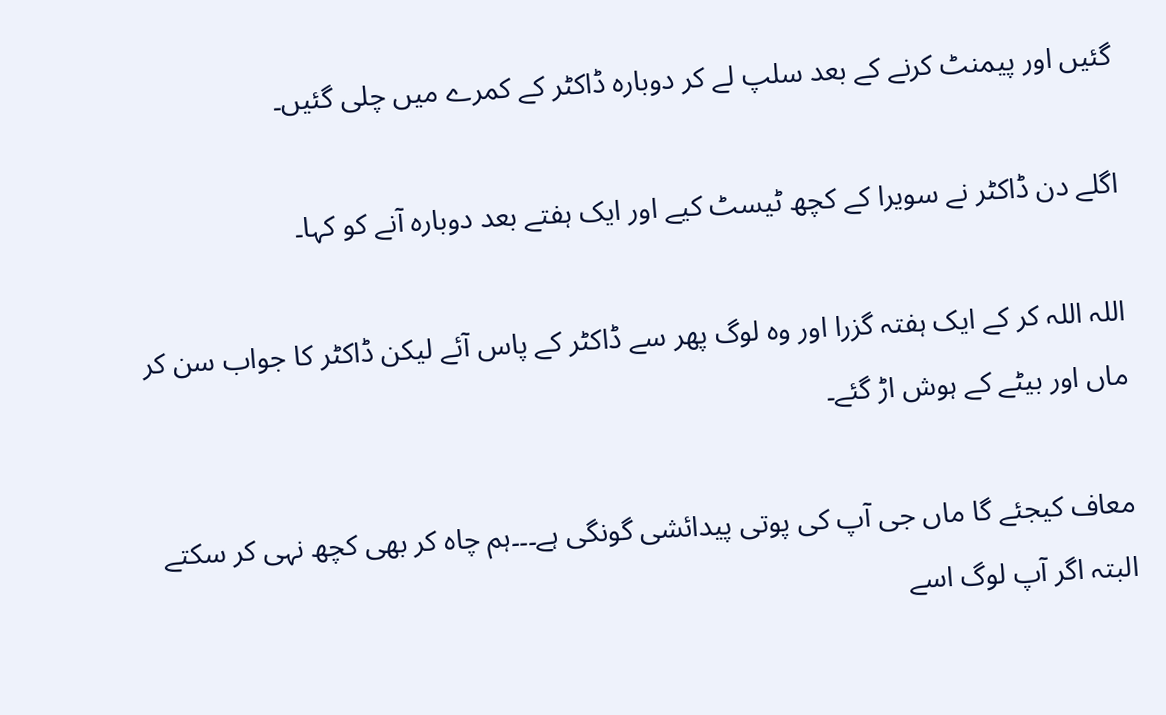گئیں اور پیمنٹ کرنے کے بعد سلپ لے کر دوبارہ ڈاکٹر کے کمرے میں چلی گئیں۔

اگلے دن ڈاکٹر نے سویرا کے کچھ ٹیسٹ کیے اور ایک ہفتے بعد دوبارہ آنے کو کہا۔

اللہ اللہ کر کے ایک ہفتہ گزرا اور وہ لوگ پھر سے ڈاکٹر کے پاس آئے لیکن ڈاکٹر کا جواب سن کر ماں اور بیٹے کے ہوش اڑ گئے۔

معاف کیجئے گا ماں جی آپ کی پوتی پیدائشی گونگی ہے۔۔۔ہم چاہ کر بھی کچھ نہی کر سکتے البتہ اگر آپ لوگ اسے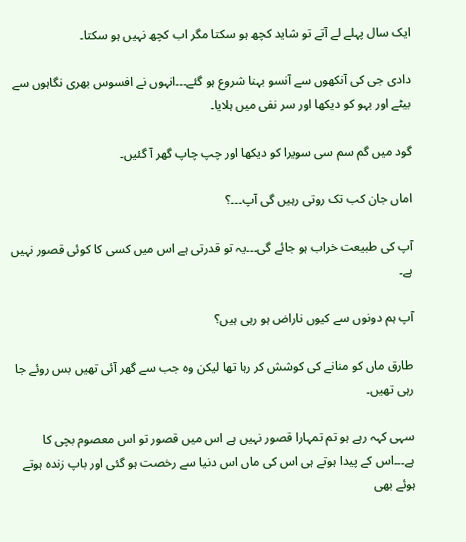ایک سال پہلے لے آتے تو شاید کچھ ہو سکتا مگر اب کچھ نہیں ہو سکتا۔

دادی جی کی آنکھوں سے آنسو بہنا شروع ہو گئے۔۔۔انہوں نے افسوس بھری نگاہوں سے بیٹے اور بہو کو دیکھا اور سر نفی میں ہلایا۔

گود میں گم سم سی سویرا کو دیکھا اور چپ چاپ گھر آ گئیں۔

اماں جان کب تک روتی رہیں گی آپ۔۔۔؟

آپ کی طبیعت خراب ہو جائے گی۔۔۔یہ تو قدرتی ہے اس میں کسی کا کوئی قصور نہیں ہے۔

آپ ہم دونوں سے کیوں ناراض ہو رہی ہیں؟

طارق ماں کو منانے کی کوشش کر رہا تھا لیکن وہ جب سے گھر آئی تھیں بس روئے جا رہی تھیں۔

سہی کہہ رہے ہو تم تمہارا قصور نہیں ہے اس میں قصور تو اس معصوم بچی کا ہے۔۔۔اس کے پیدا ہوتے ہی اس کی ماں اس دنیا سے رخصت ہو گئی اور باپ زندہ ہوتے ہوئے بھی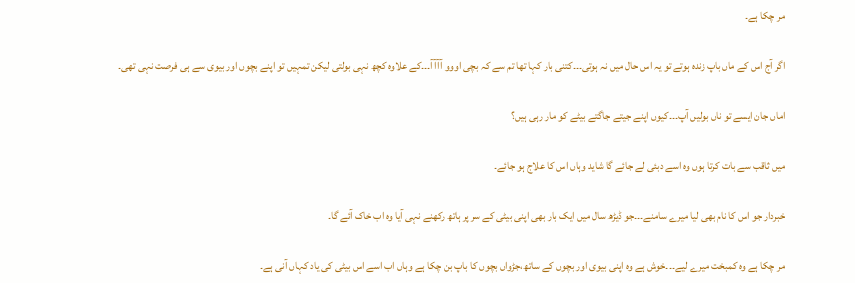مر چکا ہے۔

اگر آج اس کے ماں باپ زندہ ہوتے تو یہ اس حال میں نہ ہوتی۔۔۔کتنی بار کہا تھا تم سے کہ بچی اووو آآآآ۔۔۔کے علاوہ کچھ نہی بولتی لیکن تمہیں تو اپنے بچوں اور بیوی سے ہی فرصت نہی تھی۔

اماں جان ایسے تو ناں بولیں آپ۔۔۔کیوں اپنے جیتے جاگتے بیٹے کو مار رہی ہیں؟

میں ثاقب سے بات کرتا ہوں وہ اسے دبئی لے جائے گا شاید وہاں اس کا علاج ہو جائے۔

خبردار جو اس کا نام بھی لیا میرے سامنے۔۔۔جو ڈیڑھ سال میں ایک بار بھی اپنی بیٹی کے سر پر ہاتھ رکھنے نہی آیا وہ اب خاک آئے گا۔

مر چکا ہے وہ کمبخت میرے لیے۔۔۔خوش ہے وہ اپنی بیوی اور بچوں کے ساتھ،جڑواں بچوں کا باپ بن چکا ہے وہاں اب اسے اس بیٹی کی یاد کہاں آنی ہے۔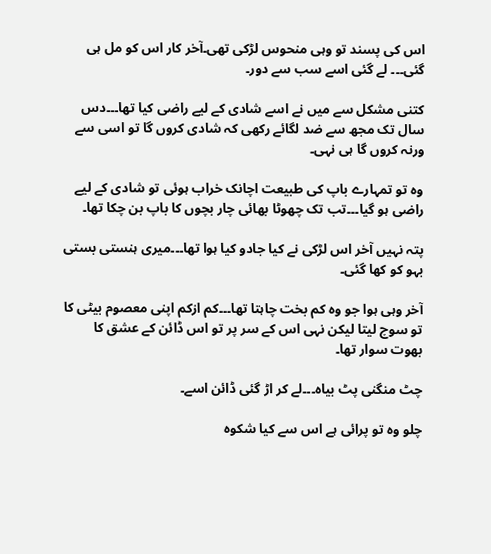اس کی پسند تو وہی منحوس لڑکی تھی۔آخر کار اس کو مل ہی گئی۔۔۔ لے گئی اسے سب سے دور۔

کتنی مشکل سے میں نے اسے شادی کے لیے راضی کیا تھا۔۔۔دس سال تک مجھ سے ضد لگائے رکھی کہ شادی کروں گا تو اسی سے ورنہ کروں گا ہی نہی۔

وہ تو تمہارے باپ کی طبیعت اچانک خراب ہوئی تو شادی کے لیے راضی ہو گیا۔۔۔تب تک چھوٹا بھائی چار بچوں کا باپ بن چکا تھا۔

پتہ نہیں آخر اس لڑکی نے کیا جادو کیا ہوا تھا۔۔۔میری ہنستی بستی بہو کو کھا گئی۔

آخر وہی ہوا جو وہ کم بخت چاہتا تھا۔۔۔کم ازکم اپنی معصوم بیٹی کا تو سوچ لیتا لیکن نہی اس کے سر پر تو اس ڈائن کے عشق کا بھوت سوار تھا۔

چٹ منگنی پٹ بیاہ۔۔۔لے کر اڑ گئی ڈائن اسے۔

چلو وہ تو پرائی ہے اس سے کیا شکوہ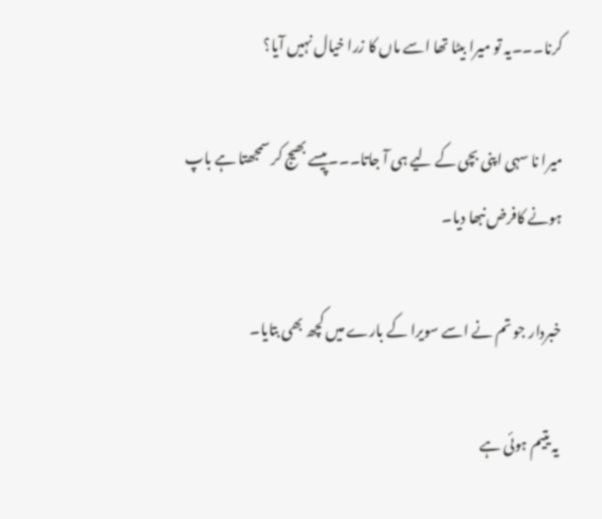کرنا۔۔۔یہ تو میرا بیٹا تھا اسے ماں کا زرا خیال نہیں آیا؟

میرا نا سہی اپنی بچی کے لیے ہی آ جاتا۔۔۔پیسے بھیج کر سمجھتا ہے باپ ہونے کافرض نبھا دیا۔

خبردار جو تم نے اسے سویرا کے بارے میں کچھ بھی بتایا۔

یہ یتیم ہوئی ہے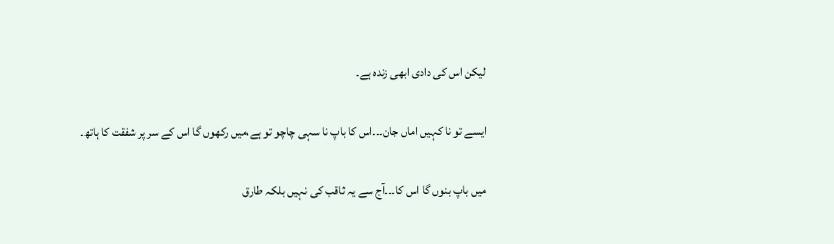لیکن اس کی دادی ابھی زندہ ہے۔

ایسے تو نا کہیں اماں جان۔۔۔اس کا باپ نا سہی چاچو تو ہے،میں رکھوں گا اس کے سر پر شفقت کا ہاتھ۔

میں باپ بنوں گا اس کا۔۔۔آج سے یہ ثاقب کی نہیں بلکہ طارق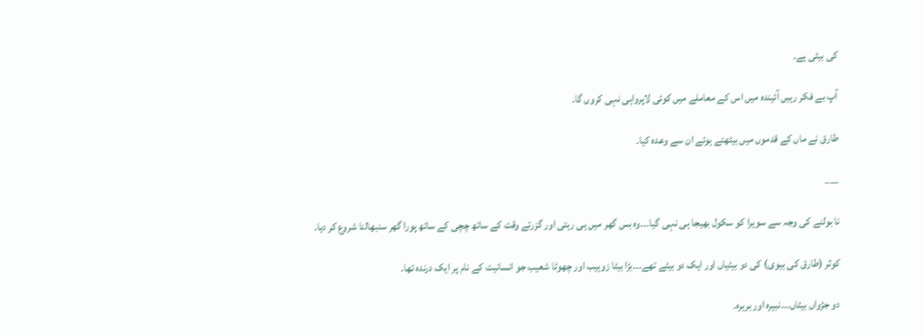کی بیٹی ہے۔

آپ بے فکر رہیں آئیندہ میں اس کے معاملے میں کوئی لاپرواہی نہی کروں گا۔

طارق نے ماں کے قدموں میں بیٹھتے ہوئے ان سے وعدہ کیا۔

___

نا بولنے کی وجہ سے سویرا کو سکول بھیجا ہی نہی گیا۔۔۔وہ بس گھر میں ہی رہتی اور گزرتے وقت کے ساتھ چچی کے ساتھ پورا گھر سنبھالنا شروع کر دیا۔

کوثر (طارق کی بیوی) کی دو بیٹیاں اور ایک دو بیٹے تھے۔۔۔بڑا بیٹا زوہیب اور چھوٹا شعیب جو انسانیت کے نام پر ایک درندہ تھا۔

دو جڑواں بیٹاں۔۔۔نبیرہ اور بریرہ۔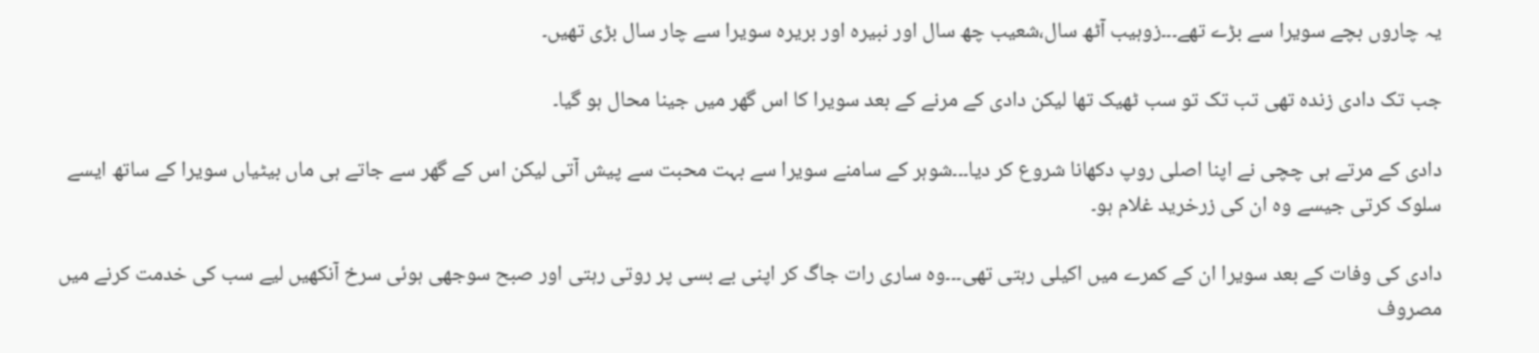یہ چاروں بچے سویرا سے بڑے تھے۔۔۔زوہیب آٹھ سال،شعیب چھ سال اور نبیرہ اور بریرہ سویرا سے چار سال بڑی تھیں۔

جب تک دادی زندہ تھی تب تک تو سب ٹھیک تھا لیکن دادی کے مرنے کے بعد سویرا کا اس گھر میں جینا محال ہو گیا۔

دادی کے مرتے ہی چچی نے اپنا اصلی روپ دکھانا شروع کر دیا۔۔۔شوہر کے سامنے سویرا سے بہت محبت سے پیش آتی لیکن اس کے گھر سے جاتے ہی ماں بیٹیاں سویرا کے ساتھ ایسے سلوک کرتی جیسے وہ ان کی زرخرید غلام ہو۔

دادی کی وفات کے بعد سویرا ان کے کمرے میں اکیلی رہتی تھی۔۔۔وہ ساری رات جاگ کر اپنی بے بسی پر روتی رہتی اور صبح سوجھی ہوئی سرخ آنکھیں لیے سب کی خدمت کرنے میں مصروف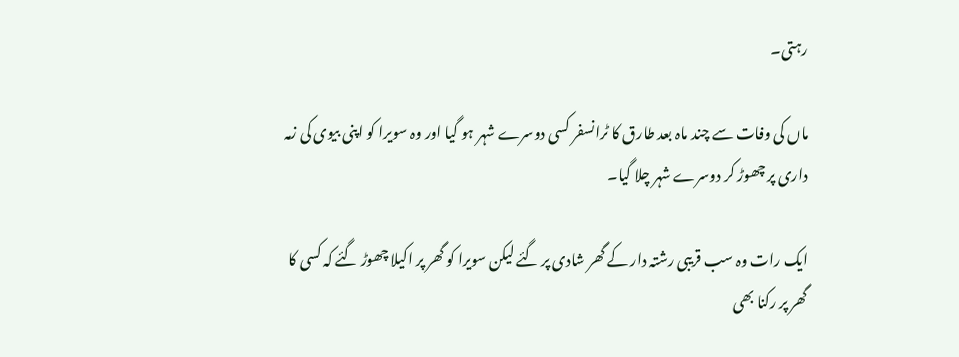رہتی۔

ماں کی وفات سے چند ماہ بعد طارق کا ٹرانسفر کسی دوسرے شہر ہو گیا اور وہ سویرا کو اپنی بیوی کی زمہ داری پر چھوڑ کر دوسرے شہر چلا گیا۔

ایک رات وہ سب قریبی رشتہ دار کے گھر شادی پر گئے لیکن سویرا کو گھر پر اکیلا چھوڑ گئے کہ کسی کا گھر پر رکنا بھی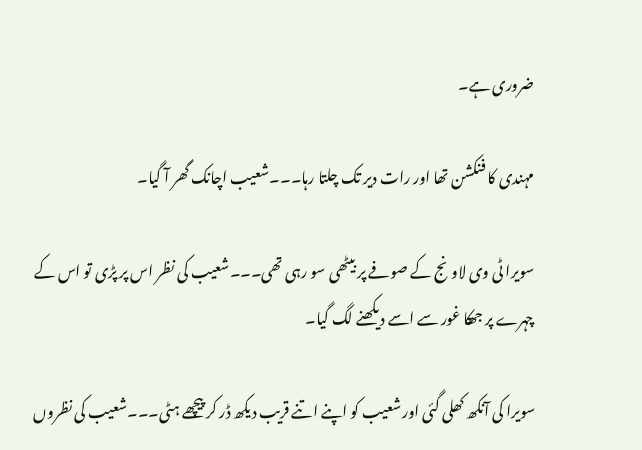ضروری ہے۔

مہندی کا فنکشن تھا اور رات دیر تک چلتا رہا۔۔۔شعیب اچانک گھر آ گیا۔

سویرا ٹی وی لاونج کے صوفے پر بیٹھی سو رہی تھی۔۔۔شعیب کی نظر اس پر پڑی تو اس کے چہرے پر جھکا غور سے اسے دیکھنے لگ گیا۔

سویرا کی آنکھ کھلی گئی اور شعیب کو اپنے اتنے قریب دیکھ ڈر کر پیچھے ہٹی۔۔۔شعیب کی نظروں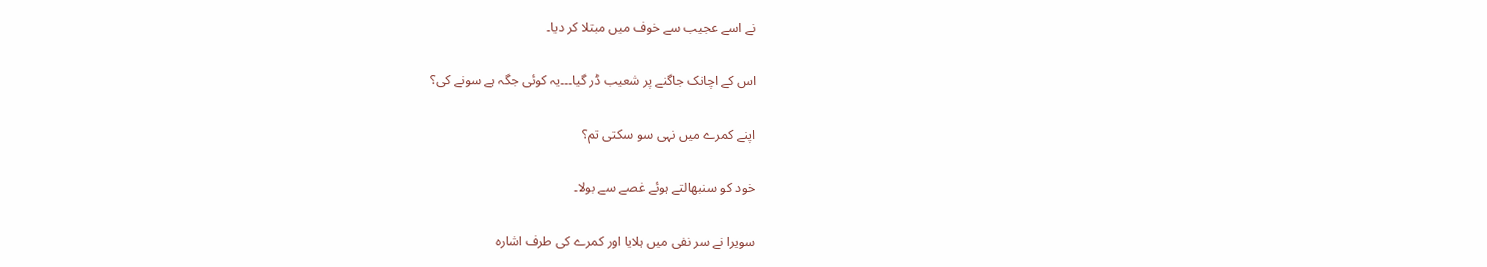نے اسے عجیب سے خوف میں مبتلا کر دیا۔

اس کے اچانک جاگنے پر شعیب ڈر گیا۔۔۔یہ کوئی جگہ ہے سونے کی؟

اپنے کمرے میں نہی سو سکتی تم؟

خود کو سنبھالتے ہوئے غصے سے بولا۔

سویرا نے سر نفی میں ہلایا اور کمرے کی طرف اشارہ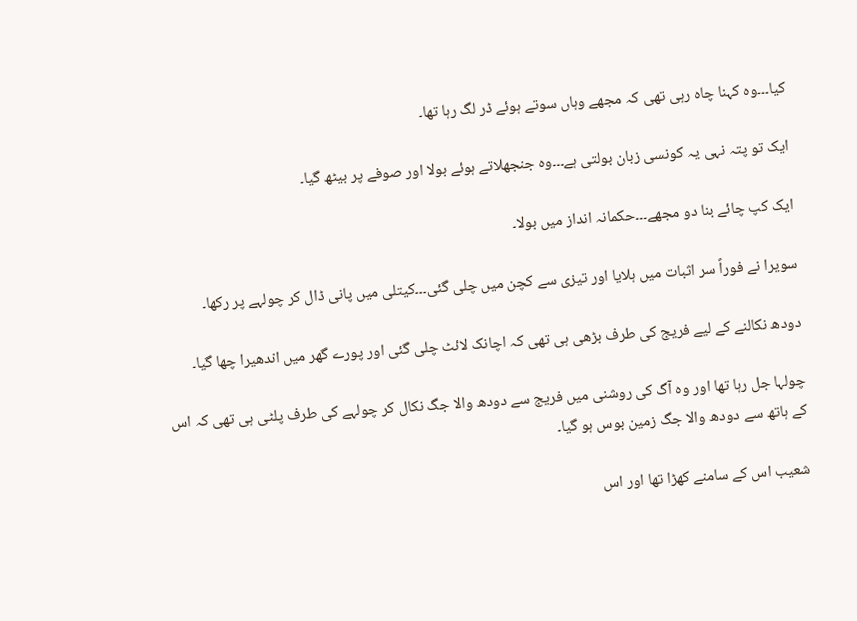کیا۔۔۔وہ کہنا چاہ رہی تھی کہ مجھے وہاں سوتے ہوئے ڈر لگ رہا تھا۔

ایک تو پتہ نہی یہ کونسی زبان بولتی ہے۔۔۔وہ جنجھلاتے ہوئے بولا اور صوفے پر بیٹھ گیا۔

ایک کپ چائے بنا دو مجھے۔۔۔حکمانہ انداز میں بولا۔

سویرا نے فوراً سر اثبات میں ہلایا اور تیزی سے کچن میں چلی گئی۔۔۔کیتلی میں پانی ڈال کر چولہے پر رکھا۔

دودھ نکالنے کے لیے فریج کی طرف بڑھی ہی تھی کہ اچانک لائٹ چلی گئی اور پورے گھر میں اندھیرا چھا گیا۔

چولہا جل رہا تھا اور وہ آگ کی روشنی میں فریج سے دودھ والا جگ نکال کر چولہے کی طرف پلٹی ہی تھی کہ اس کے ہاتھ سے دودھ والا جگ زمین بوس ہو گیا۔

شعیب اس کے سامنے کھڑا تھا اور اس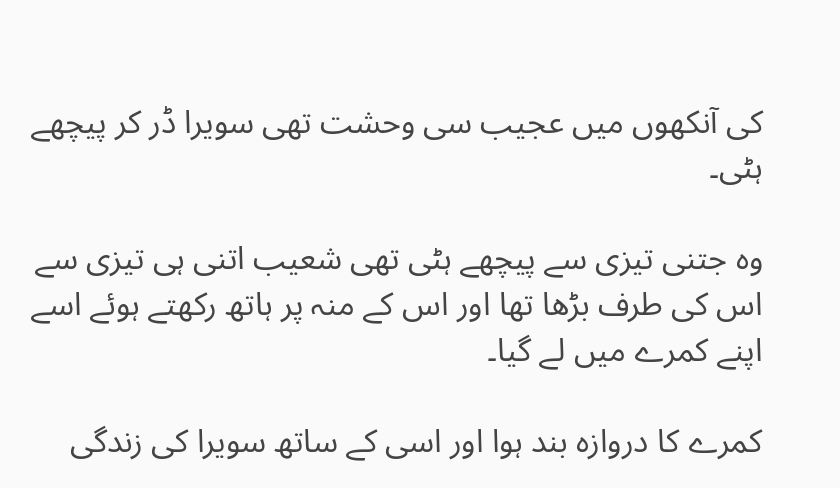کی آنکھوں میں عجیب سی وحشت تھی سویرا ڈر کر پیچھے ہٹی۔

وہ جتنی تیزی سے پیچھے ہٹی تھی شعیب اتنی ہی تیزی سے اس کی طرف بڑھا تھا اور اس کے منہ پر ہاتھ رکھتے ہوئے اسے اپنے کمرے میں لے گیا۔

کمرے کا دروازہ بند ہوا اور اسی کے ساتھ سویرا کی زندگی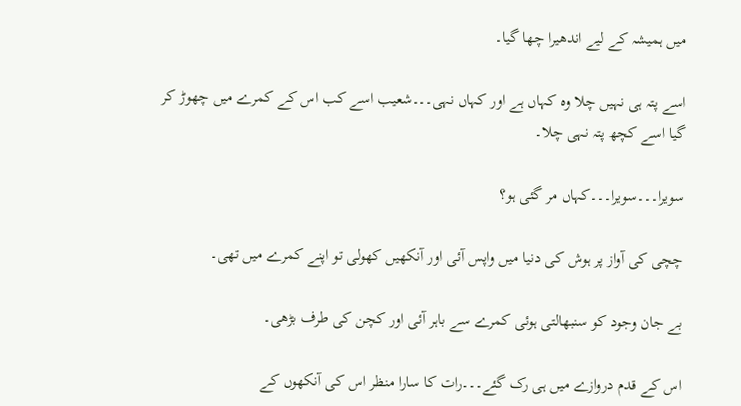میں ہمیشہ کے لیے اندھیرا چھا گیا۔

اسے پتہ ہی نہیں چلا وہ کہاں ہے اور کہاں نہی۔۔۔شعیب اسے کب اس کے کمرے میں چھوڑ کر گیا اسے کچھ پتہ نہی چلا۔

سویرا۔۔۔سویرا۔۔۔کہاں مر گئی ہو؟

چچی کی آواز پر ہوش کی دنیا میں واپس آئی اور آنکھیں کھولی تو اپنے کمرے میں تھی۔

بے جان وجود کو سنبھالتی ہوئی کمرے سے باہر آئی اور کچن کی طرف بڑھی۔

اس کے قدم دروازے میں ہی رک گئے۔۔۔رات کا سارا منظر اس کی آنکھوں کے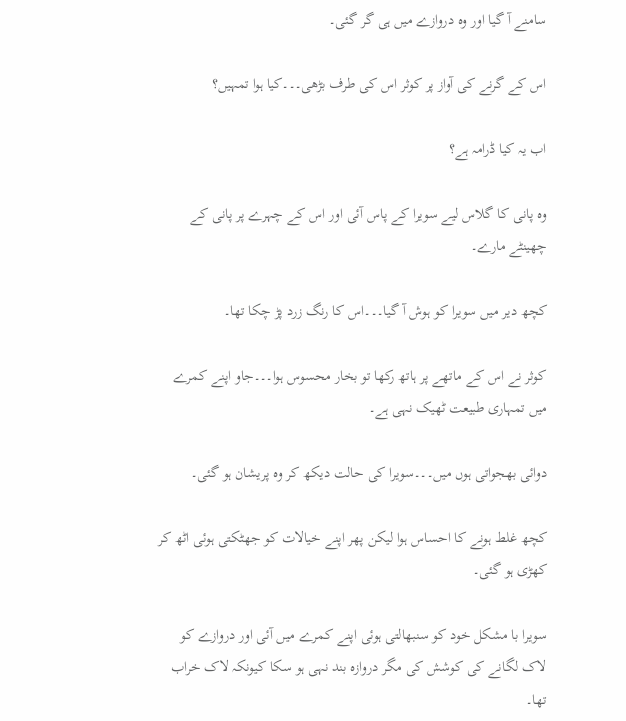سامنے آ گیا اور وہ دروازے میں ہی گر گئی۔

اس کے گرنے کی آواز پر کوثر اس کی طرف بڑھی۔۔۔کیا ہوا تمہیں؟

اب یہ کیا ڈرامہ ہے؟

وہ پانی کا گلاس لیے سویرا کے پاس آئی اور اس کے چہرے پر پانی کے چھینٹے مارے۔

کچھ دیر میں سویرا کو ہوش آ گیا۔۔۔اس کا رنگ زرد پڑ چکا تھا۔

کوثر نے اس کے ماتھے پر ہاتھ رکھا تو بخار محسوس ہوا۔۔۔جاو اپنے کمرے میں تمہاری طبیعت ٹھیک نہی ہے۔

دوائی بھجواتی ہوں میں۔۔۔سویرا کی حالت دیکھ کر وہ پریشان ہو گئی۔

کچھ غلط ہونے کا احساس ہوا لیکن پھر اپنے خیالات کو جھٹکتی ہوئی اٹھ کر کھڑی ہو گئی۔

سویرا با مشکل خود کو سنبھالتی ہوئی اپنے کمرے میں آئی اور دروازے کو لاک لگانے کی کوشش کی مگر دروازہ بند نہی ہو سکا کیونکہ لاک خراب تھا۔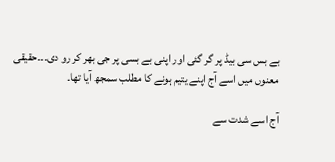بے بس سی بیڈ پر گر گئی اور اپنی بے بسی پر جی بھر کر رو دی۔۔۔حقیقی معنوں میں اسے آج اپنے یتیم ہونے کا مطلب سمجھ آیا تھا۔

آج اسے شدت سے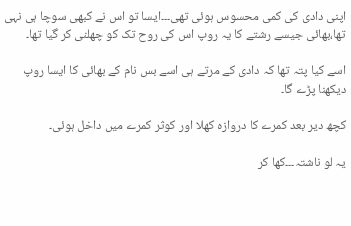اپنی دادی کی کمی محسوس ہوئی تھی۔۔۔ایسا تو اس نے کبھی سوچا ہی نہی تھا،بھائی جیسے رشتے کا یہ روپ اس کی روح تک کو چھلنی کر گیا تھا۔

اسے کیا پتہ تھا کہ دادی کے مرتے ہی اسے بس نام کے بھائی کا ایسا روپ دیکھنا پڑے گا۔

کچھ دیر بعد کمرے کا دروازہ کھلا اور کوثر کمرے میں داخل ہوئی۔

یہ لو ناشتہ۔۔۔کھا کر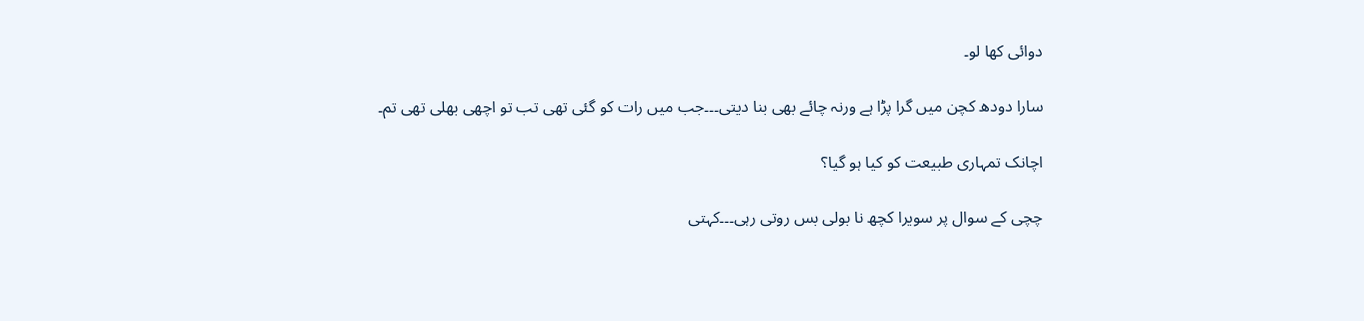دوائی کھا لو۔

سارا دودھ کچن میں گرا پڑا ہے ورنہ چائے بھی بنا دیتی۔۔۔جب میں رات کو گئی تھی تب تو اچھی بھلی تھی تم۔

اچانک تمہاری طبیعت کو کیا ہو گیا؟

چچی کے سوال پر سویرا کچھ نا بولی بس روتی رہی۔۔۔کہتی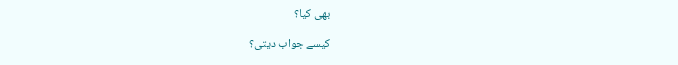بھی کیا؟

کیسے جواب دیتی؟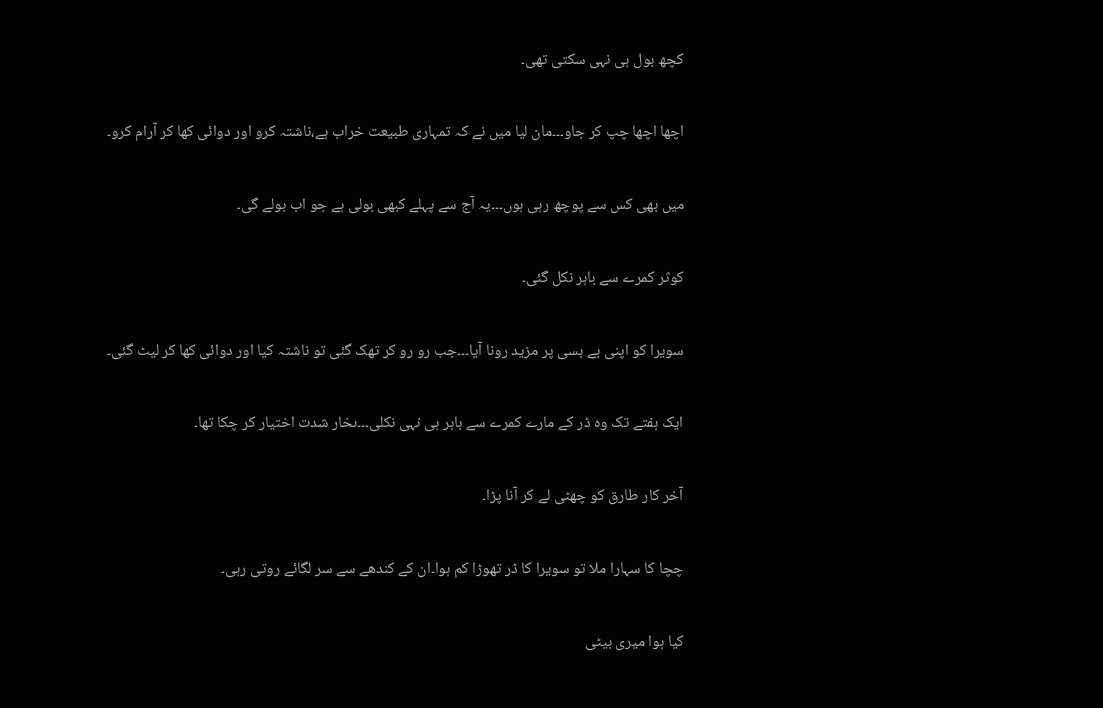کچھ بول ہی نہی سکتی تھی۔

اچھا اچھا چپ کر جاو۔۔۔مان لیا میں نے کہ تمہاری طبیعت خراب ہے،ناشتہ کرو اور دوائی کھا کر آرام کرو۔

میں بھی کس سے پوچھ رہی ہوں۔۔۔یہ آج سے پہلے کبھی بولی ہے جو اب بولے گی۔

کوثر کمرے سے باہر نکل گئی۔

سویرا کو اپنی بے بسی پر مزید رونا آیا۔۔۔جب رو رو کر تھک گئی تو ناشتہ کیا اور دوائی کھا کر لیٹ گئی۔

ایک ہفتے تک وہ ڈر کے مارے کمرے سے باہر ہی نہی نکلی۔۔۔ںخار شدت اختیار کر چکا تھا۔

آخر کار طارق کو چھٹی لے کر آنا پڑا۔

چچا کا سہارا ملا تو سویرا کا ڈر تھوڑا کم ہوا۔ان کے کندھے سے سر لگائے روتی رہی۔

کیا ہوا میری بیٹی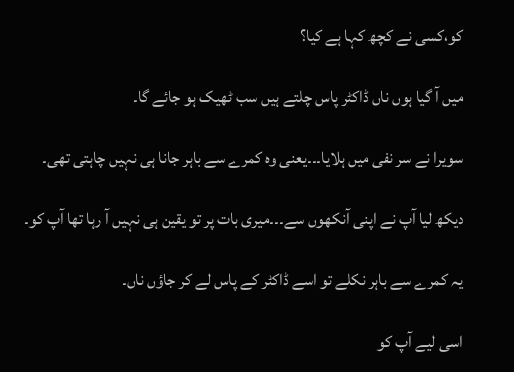کو،کسی نے کچھ کہا ہے کیا؟

میں آ گیا ہوں ناں ڈاکٹر پاس چلتے ہیں سب ٹھیک ہو جائے گا۔

سویرا نے سر نفی میں ہلایا۔۔۔یعنی وہ کمرے سے باہر جانا ہی نہیں چاہتی تھی۔

دیکھ لیا آپ نے اپنی آنکھوں سے۔۔۔میری بات پر تو یقین ہی نہیں آ رہا تھا آپ کو۔

یہ کمرے سے باہر نکلے تو اسے ڈاکٹر کے پاس لے کر جاؤں ناں۔

اسی لیے آپ کو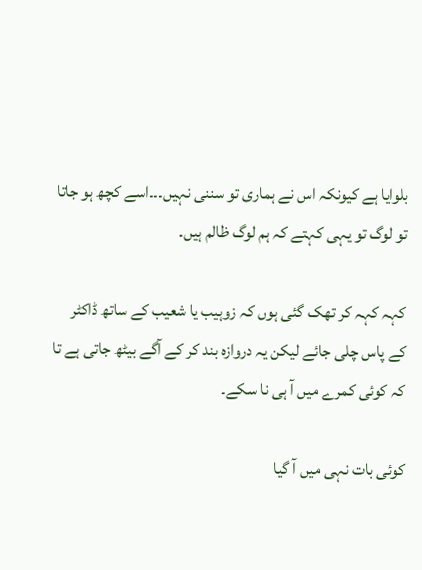بلوایا ہے کیونکہ اس نے ہماری تو سننی نہیں۔۔۔اسے کچھ ہو جاتا تو لوگ تو یہی کہتے کہ ہم لوگ ظالم ہیں۔

کہہ کہہ کر تھک گئی ہوں کہ زوہیب یا شعیب کے ساتھ ڈاکٹر کے پاس چلی جائے لیکن یہ دروازہ بند کر کے آگے بیٹھ جاتی ہے تا کہ کوئی کمرے میں آ ہی نا سکے۔

کوئی بات نہی میں آ گیا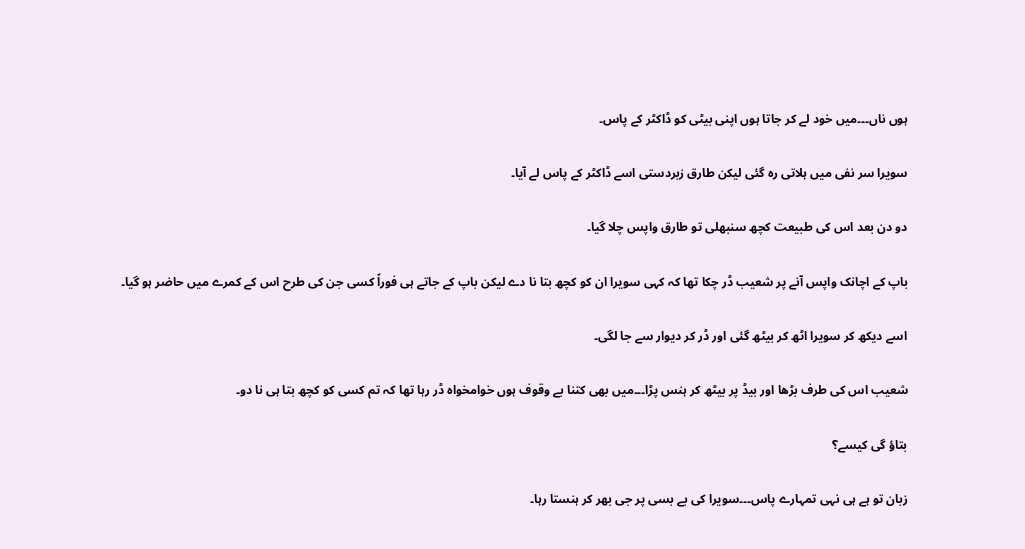ہوں ناں۔۔۔میں خود لے کر جاتا ہوں اپنی بیٹی کو ڈاکٹر کے پاس۔

سویرا سر نفی میں ہلاتی رہ گئی لیکن طارق زبردستی اسے ڈاکٹر کے پاس لے آیا۔

دو دن بعد اس کی طبیعت کچھ سنبھلی تو طارق واپس چلا گیا۔

باپ کے اچانک واپس آنے پر شعیب ڈر چکا تھا کہ کہی سویرا ان کو کچھ بتا نا دے لیکن باپ کے جاتے ہی فوراً کسی جن کی طرح اس کے کمرے میں حاضر ہو گیا۔

اسے دیکھ کر سویرا اٹھ کر بیٹھ گئی اور ڈر کر دیوار سے جا لگی۔

شعیب اس کی طرف بڑھا اور بیڈ پر بیٹھ کر ہنس پڑا۔۔۔میں بھی کتنا بے وقوف ہوں خوامخواہ ڈر رہا تھا کہ تم کسی کو کچھ بتا ہی نا دو۔

بتاؤ گی کیسے؟

زبان تو ہے ہی نہی تمہارے پاس۔۔۔سویرا کی بے بسی پر جی بھر کر ہنستا رہا۔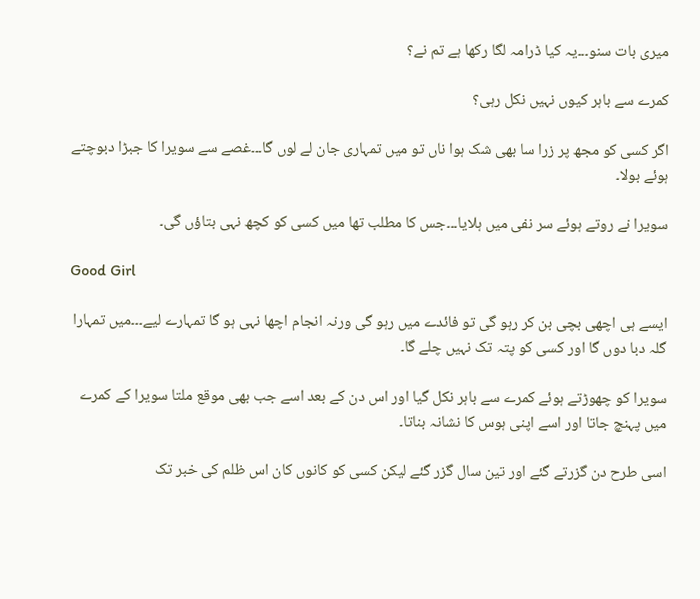میری بات سنو۔۔۔یہ کیا ڈرامہ لگا رکھا ہے تم نے؟

کمرے سے باہر کیوں نہیں نکل رہی؟

اگر کسی کو مجھ پر زرا سا بھی شک ہوا ناں تو میں تمہاری جان لے لوں گا۔۔۔غصے سے سویرا کا جبڑا دبوچتے ہوئے بولا۔

سویرا نے روتے ہوئے سر نفی میں ہلایا۔۔۔جس کا مطلب تھا میں کسی کو کچھ نہی بتاؤں گی۔

Good Girl

ایسے ہی اچھی بچی بن کر رہو گی تو فائدے میں رہو گی ورنہ انجام اچھا نہی ہو گا تمہارے لیے۔۔۔میں تمہارا گلہ دبا دوں گا اور کسی کو پتہ تک نہیں چلے گا۔

سویرا کو چھوڑتے ہوئے کمرے سے باہر نکل گیا اور اس دن کے بعد اسے جب بھی موقع ملتا سویرا کے کمرے میں پہنچ جاتا اور اسے اپنی ہوس کا نشانہ بناتا۔

اسی طرح دن گزرتے گئے اور تین سال گزر گئے لیکن کسی کو کانوں کان اس ظلم کی خبر تک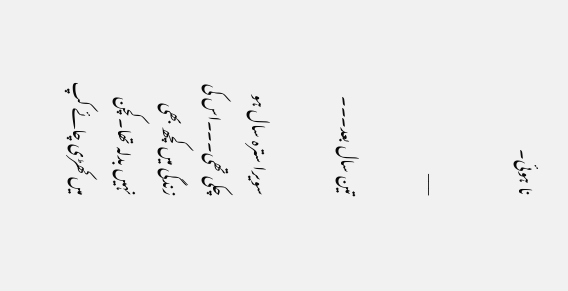نا ہوئی۔

___

تین سال بعد۔۔۔

سویرا سترہ سال ہو چکی تھی۔۔۔اس کی زندگی میں کچھ بھی نہیں بدلہ تھا۔کچن میں کھڑی چائے کپ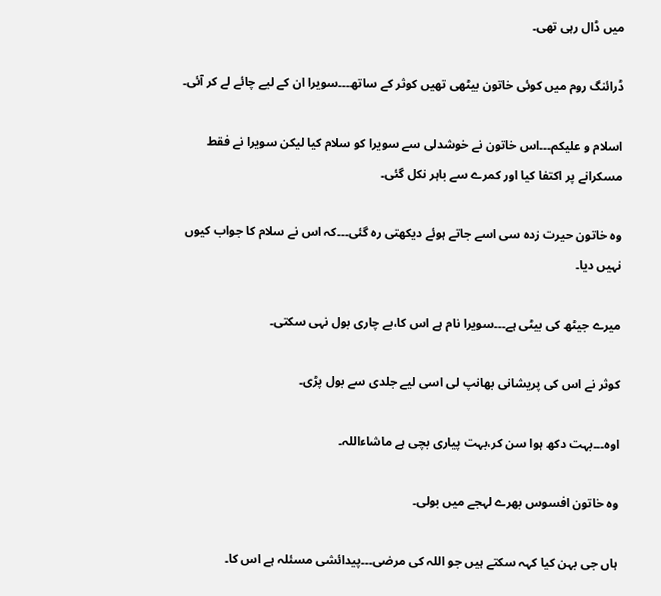میں ڈال رہی تھی۔

ڈرائنگ روم میں کوئی خاتون بیٹھی تھیں کوثر کے ساتھ۔۔۔سویرا ان کے لیے چائے لے کر آئی۔

اسلام و علیکم۔۔۔اس خاتون نے خوشدلی سے سویرا کو سلام کیا لیکن سویرا نے فقط مسکرانے پر اکتفا کیا اور کمرے سے باہر نکل گئی۔

وہ خاتون حیرت زدہ سی اسے جاتے ہوئے دیکھتی رہ گئی۔۔۔کہ اس نے سلام کا جواب کیوں نہیں دیا۔

میرے جیٹھ کی بیٹی ہے۔۔۔سویرا نام ہے اس کا،بے چاری بول نہی سکتی۔

کوثر نے اس کی پریشانی بھانپ لی اسی لیے جلدی سے بول پڑی۔

اوہ۔۔۔بہت دکھ ہوا سن کر،بہت پیاری بچی ہے ماشاءاللہ۔

وہ خاتون افسوس بھرے لہجے میں بولی۔

ہاں جی بہن کیا کہہ سکتے ہیں جو اللہ کی مرضی۔۔۔پیدائشی مسئلہ ہے اس کا۔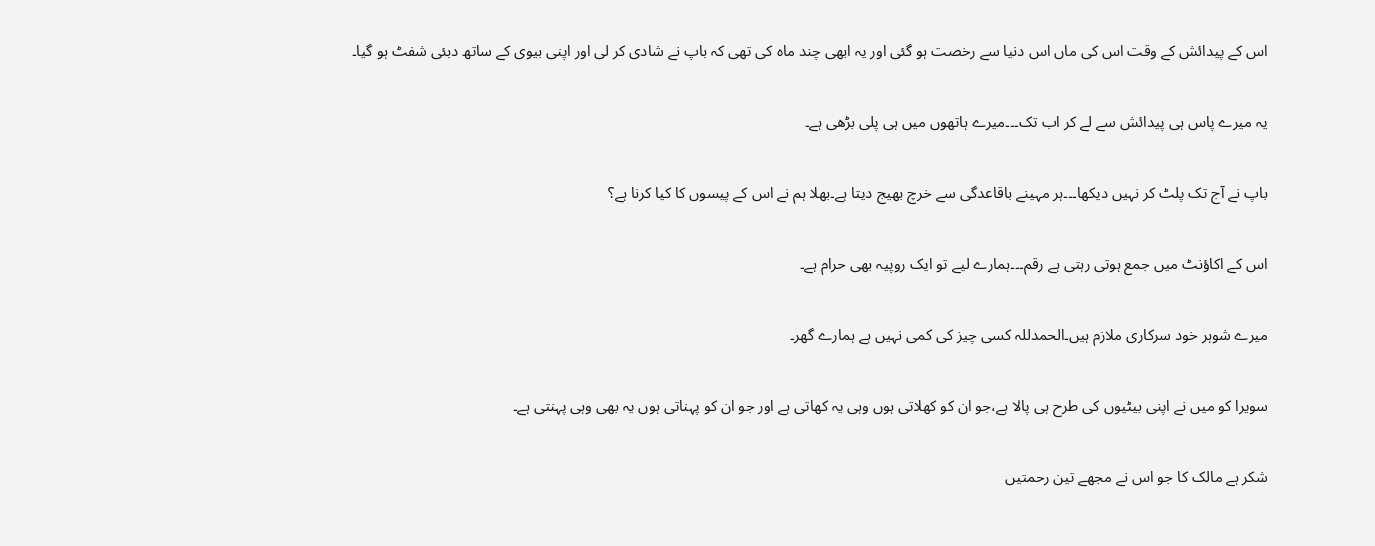اس کے پیدائش کے وقت اس کی ماں اس دنیا سے رخصت ہو گئی اور یہ ابھی چند ماہ کی تھی کہ باپ نے شادی کر لی اور اپنی بیوی کے ساتھ دبئی شفٹ ہو گیا۔

یہ میرے پاس ہی پیدائش سے لے کر اب تک۔۔۔میرے ہاتھوں میں ہی پلی بڑھی ہے۔

باپ نے آج تک پلٹ کر نہیں دیکھا۔۔۔ہر مہینے باقاعدگی سے خرچ بھیج دیتا ہے۔بھلا ہم نے اس کے پیسوں کا کیا کرنا ہے؟

اس کے اکاؤنٹ میں جمع ہوتی رہتی ہے رقم۔۔۔ہمارے لیے تو ایک روپیہ بھی حرام ہے۔

میرے شوہر خود سرکاری ملازم ہیں۔الحمدللہ کسی چیز کی کمی نہیں ہے ہمارے گھر۔

سویرا کو میں نے اپنی بیٹیوں کی طرح ہی پالا ہے،جو ان کو کھلاتی ہوں وہی یہ کھاتی ہے اور جو ان کو پہناتی ہوں یہ بھی وہی پہنتی ہے۔

شکر ہے مالک کا جو اس نے مجھے تین رحمتیں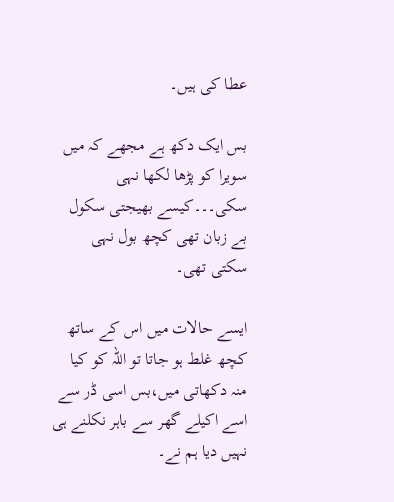عطا کی ہیں۔

بس ایک دکھ ہے مجھے کہ میں سویرا کو پڑھا لکھا نہی سکی۔۔۔کیسے بھیجتی سکول بے زبان تھی کچھ بول نہی سکتی تھی۔

ایسے حالات میں اس کے ساتھ کچھ غلط ہو جاتا تو اللہ کو کیا منہ دکھاتی میں،بس اسی ڈر سے اسے اکیلے گھر سے باہر نکلنے ہی نہیں دیا ہم نے۔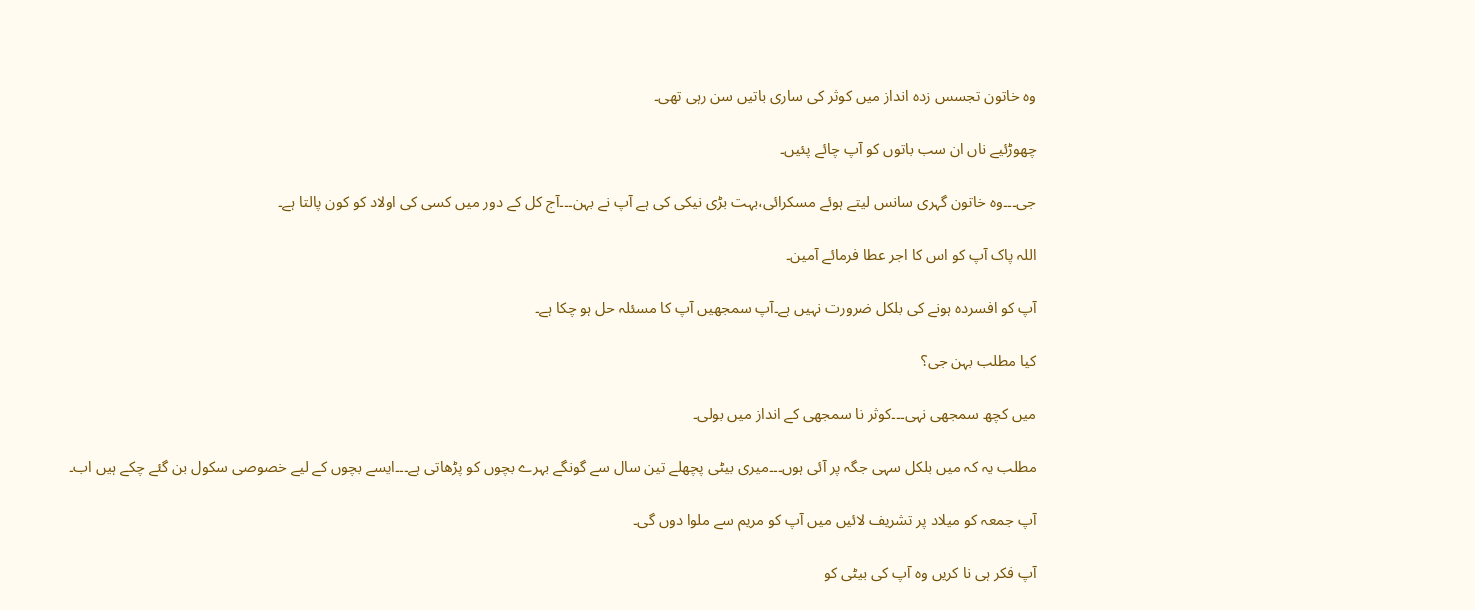وہ خاتون تجسس زدہ انداز میں کوثر کی ساری باتیں سن رہی تھی۔

چھوڑئیے ناں ان سب باتوں کو آپ چائے پئیں۔

جی۔۔۔وہ خاتون گہری سانس لیتے ہوئے مسکرائی،بہت بڑی نیکی کی ہے آپ نے بہن۔۔۔آج کل کے دور میں کسی کی اولاد کو کون پالتا ہے۔

اللہ پاک آپ کو اس کا اجر عطا فرمائے آمین۔

آپ کو افسردہ ہونے کی بلکل ضرورت نہیں ہے۔آپ سمجھیں آپ کا مسئلہ حل ہو چکا ہے۔

کیا مطلب بہن جی؟

میں کچھ سمجھی نہی۔۔۔کوثر نا سمجھی کے انداز میں بولی۔

مطلب یہ کہ میں بلکل سہی جگہ پر آئی ہوں۔۔۔میری بیٹی پچھلے تین سال سے گونگے بہرے بچوں کو پڑھاتی ہے۔۔۔ایسے بچوں کے لیے خصوصی سکول بن گئے چکے ہیں اب۔

آپ جمعہ کو میلاد پر تشریف لائیں میں آپ کو مریم سے ملوا دوں گی۔

آپ فکر ہی نا کریں وہ آپ کی بیٹی کو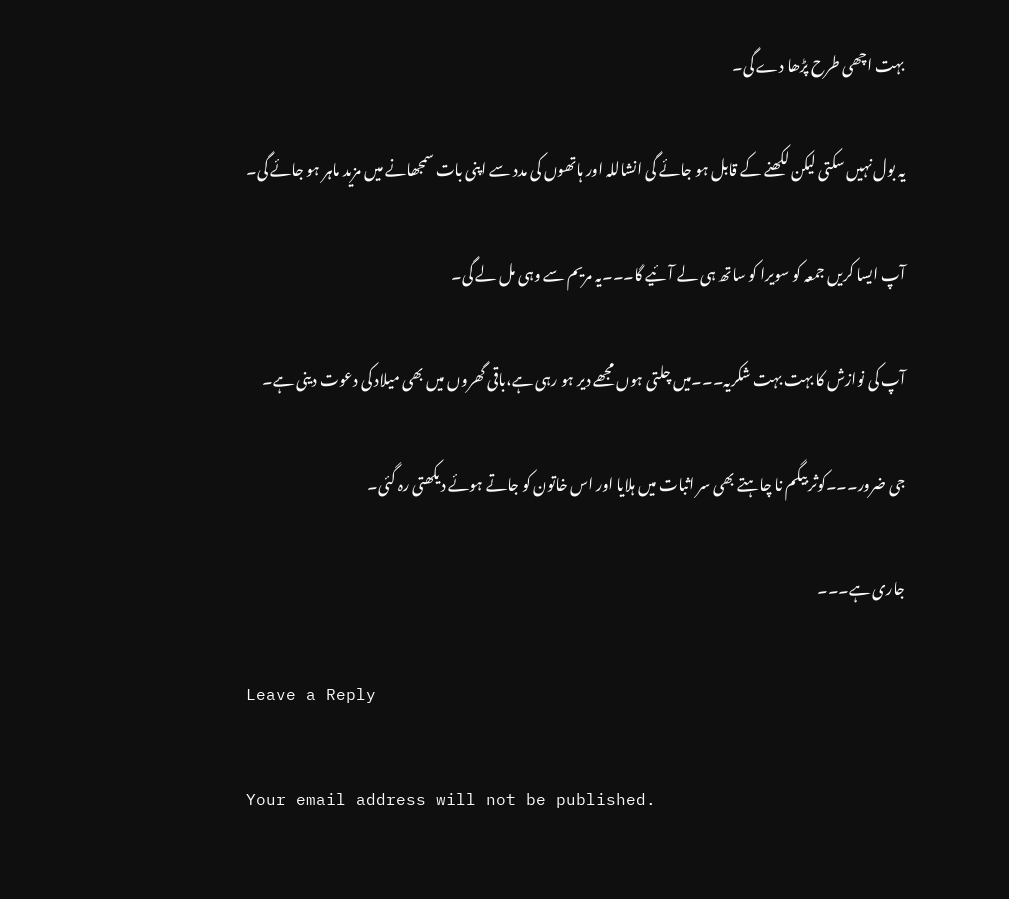بہت اچھی طرح پڑھا دے گی۔

یہ بول نہیں سکتی لیکن لکھنے کے قابل ہو جائے گی انشاللہ اور ہاتھوں کی مدد سے اپنی بات سمجھانے میں مزید ماہر ہو جائے گی۔

آپ ایسا کریں جمعہ کو سویرا کو ساتھ ہی لے آئیے گا۔۔۔یہ مریم سے وہی مل لے گی۔

آپ کی نوازش کا بہت بہت شکریہ۔۔۔میں چلتی ہوں مجھے دیر ہو رہی ہے،باقی گھروں میں بھی میلاد کی دعوت دینی ہے۔

جی ضرور۔۔۔کوثر بیگم نا چاہتے بھی سر اثبات میں ہلایا اور اس خاتون کو جاتے ہوئے دیکھتی رہ گئی۔

جاری ہے۔۔۔

Leave a Reply

Your email address will not be published.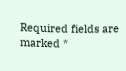Required fields are marked *